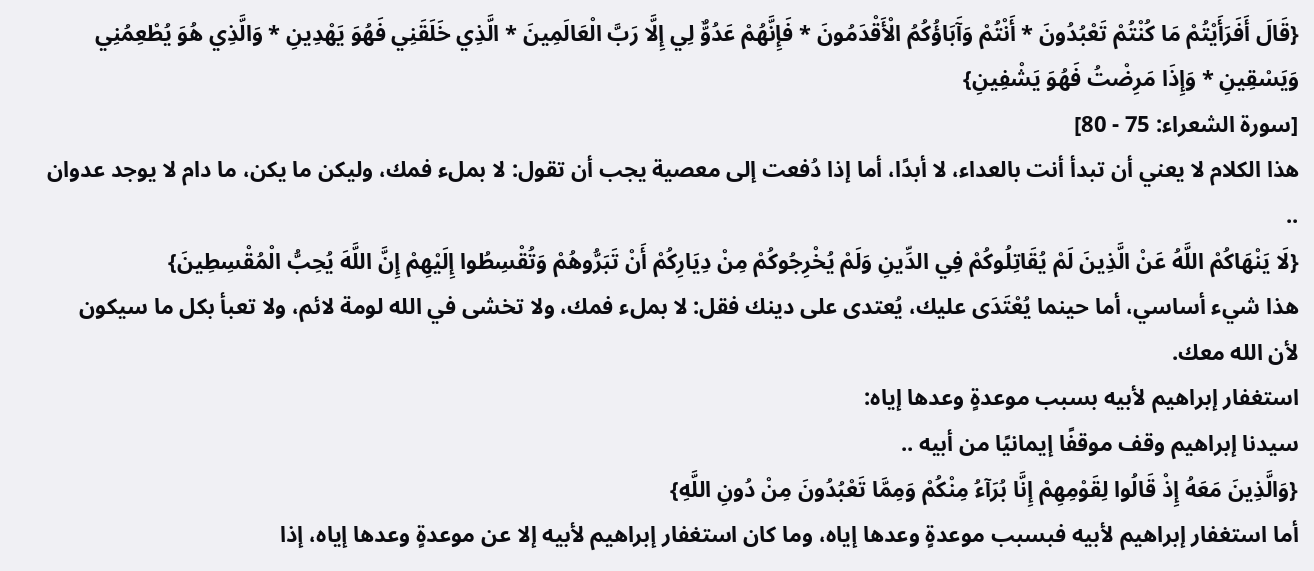{قَالَ أَفَرَأَيْتُمْ مَا كُنْتُمْ تَعْبُدُونَ * أَنْتُمْ وَآَبَاؤُكُمُ الْأَقْدَمُونَ * فَإِنَّهُمْ عَدُوٌّ لِي إِلَّا رَبَّ الْعَالَمِينَ * الَّذِي خَلَقَنِي فَهُوَ يَهْدِينِ * وَالَّذِي هُوَ يُطْعِمُنِي وَيَسْقِينِ * وَإِذَا مَرِضْتُ فَهُوَ يَشْفِينِ}
[سورة الشعراء: 75 - 80]
هذا الكلام لا يعني أن تبدأ أنت بالعداء، لا أبدًا، أما إذا دُفعت إلى معصية يجب أن تقول: لا بملء فمك، وليكن ما يكن، ما دام لا يوجد عدوان ..
{لَا يَنْهَاكُمْ اللَّهُ عَنْ الَّذِينَ لَمْ يُقَاتِلُوكُمْ فِي الدِّينِ وَلَمْ يُخْرِجُوكُمْ مِنْ دِيَارِكُمْ أَنْ تَبَرُّوهُمْ وَتُقْسِطُوا إِلَيْهِمْ إِنَّ اللَّهَ يُحِبُّ الْمُقْسِطِينَ}
هذا شيء أساسي، أما حينما يُعْتَدَى عليك، يُعتدى على دينك فقل: لا بملء فمك، ولا تخشى في الله لومة لائم، ولا تعبأ بكل ما سيكون لأن الله معك.
استغفار إبراهيم لأبيه بسبب موعدةٍ وعدها إياه:
سيدنا إبراهيم وقف موقفًا إيمانيًا من أبيه ..
{وَالَّذِينَ مَعَهُ إِذْ قَالُوا لِقَوْمِهِمْ إِنَّا بُرَآءُ مِنْكُمْ وَمِمَّا تَعْبُدُونَ مِنْ دُونِ اللَّهِ}
أما استغفار إبراهيم لأبيه فبسبب موعدةٍ وعدها إياه، وما كان استغفار إبراهيم لأبيه إلا عن موعدةٍ وعدها إياه، إذا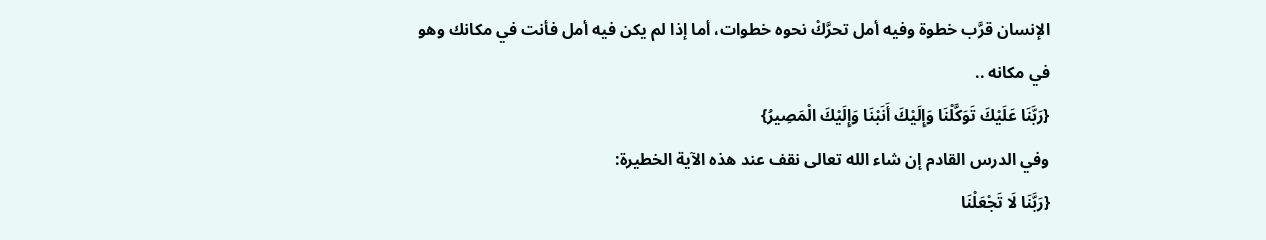الإنسان قرَّب خطوة وفيه أمل تحرَّكْ نحوه خطوات، أما إذا لم يكن فيه أمل فأنت في مكانك وهو في مكانه ..
{رَبَّنَا عَلَيْكَ تَوَكَّلْنَا وَإِلَيْكَ أَنَبْنَا وَإِلَيْكَ الْمَصِيرُ}
وفي الدرس القادم إن شاء الله تعالى نقف عند هذه الآية الخطيرة:
{رَبَّنَا لَا تَجْعَلْنَا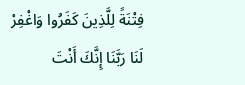فِتْنَةً لِلَّذِينَ كَفَرُوا وَاغْفِرْ لَنَا رَبَّنَا إِنَّكَ أَنْتَ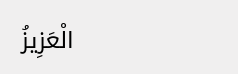الْعَزِيزُ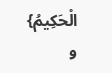الْحَكِيمُ}
و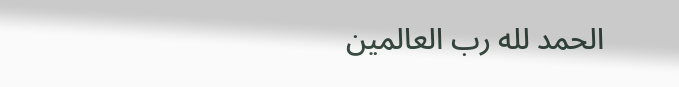الحمد لله رب العالمين